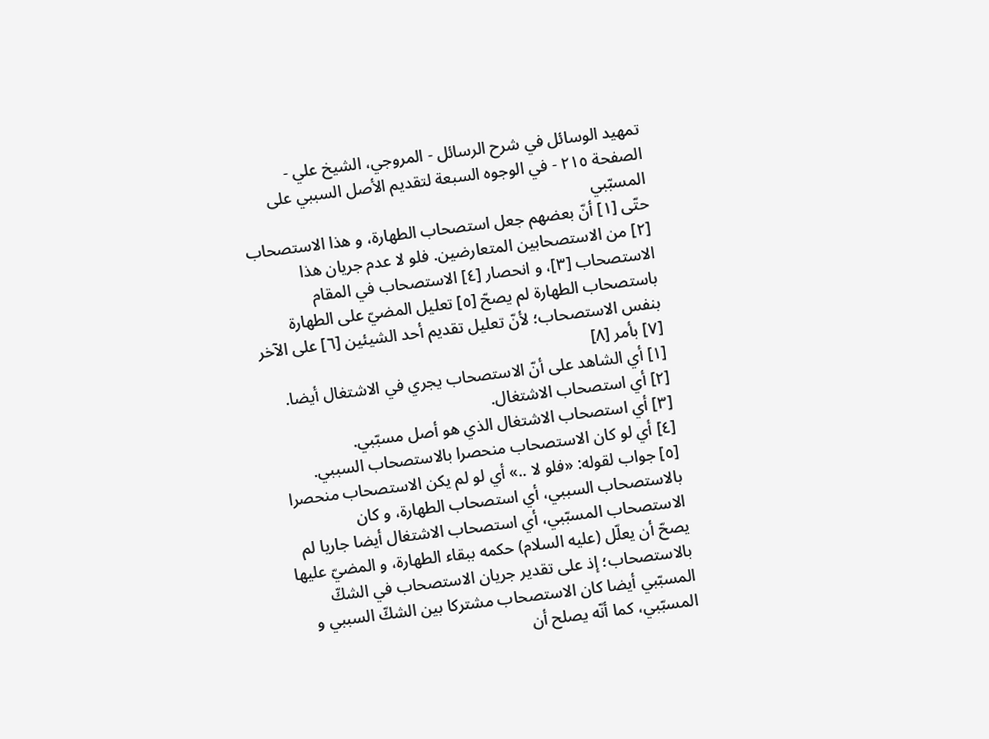تمهيد الوسائل في شرح الرسائل - المروجي، الشيخ علي - الصفحة ٢١٥ - في الوجوه السبعة لتقديم الأصل السببي على المسبّبي
حتّى [١] أنّ بعضهم جعل استصحاب الطهارة، و هذا الاستصحاب [٢] من الاستصحابين المتعارضين. فلو لا عدم جريان هذا الاستصحاب [٣]، و انحصار [٤] الاستصحاب في المقام باستصحاب الطهارة لم يصحّ [٥] تعليل المضيّ على الطهارة بنفس الاستصحاب؛ لأنّ تعليل تقديم أحد الشيئين [٦] على الآخر [٧] بأمر [٨]
[١] أي الشاهد على أنّ الاستصحاب يجري في الاشتغال أيضا.
[٢] أي استصحاب الاشتغال.
[٣] أي استصحاب الاشتغال الذي هو أصل مسبّبي.
[٤] أي لو كان الاستصحاب منحصرا بالاستصحاب السببي.
[٥] جواب لقوله: «فلو لا ..» أي لو لم يكن الاستصحاب منحصرا بالاستصحاب السببي، أي استصحاب الطهارة، و كان الاستصحاب المسبّبي، أي استصحاب الاشتغال أيضا جاريا لم يصحّ أن يعلّل (عليه السلام) حكمه ببقاء الطهارة، و المضيّ عليها بالاستصحاب؛ إذ على تقدير جريان الاستصحاب في الشكّ المسبّبي أيضا كان الاستصحاب مشتركا بين الشكّ السببي و المسبّبي، كما أنّه يصلح أن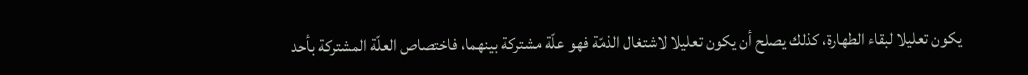يكون تعليلا لبقاء الطهارة، كذلك يصلح أن يكون تعليلا لاشتغال الذمّة فهو علّة مشتركة بينهما، فاختصاص العلّة المشتركة بأحد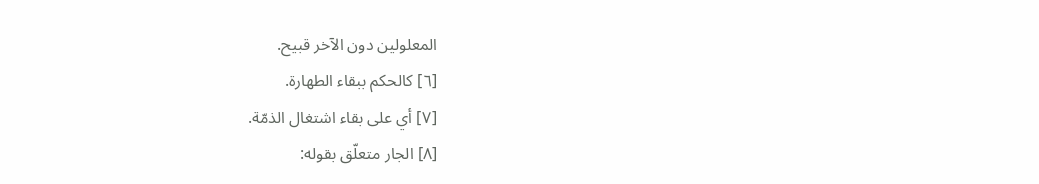المعلولين دون الآخر قبيح.
[٦] كالحكم ببقاء الطهارة.
[٧] أي على بقاء اشتغال الذمّة.
[٨] الجار متعلّق بقوله: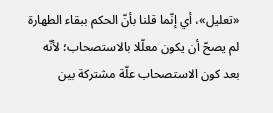«تعليل»، أي إنّما قلنا بأنّ الحكم ببقاء الطهارة لم يصحّ أن يكون معلّلا بالاستصحاب؛ لأنّه بعد كون الاستصحاب علّة مشتركة بين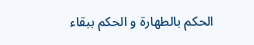الحكم بالطهارة و الحكم ببقاء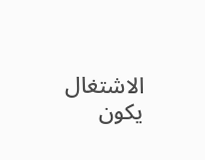الاشتغال يكون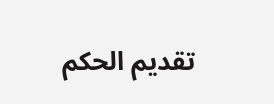تقديم الحكم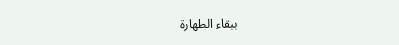ببقاء الطهارة